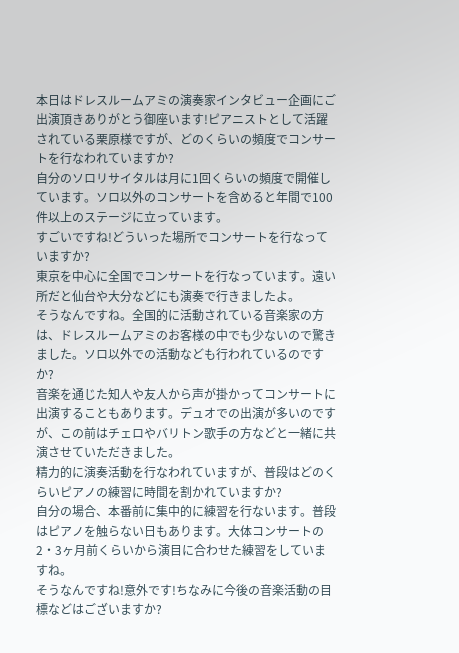本日はドレスルームアミの演奏家インタビュー企画にご出演頂きありがとう御座います!ピアニストとして活躍されている栗原様ですが、どのくらいの頻度でコンサートを行なわれていますか?
自分のソロリサイタルは月に1回くらいの頻度で開催しています。ソロ以外のコンサートを含めると年間で100件以上のステージに立っています。
すごいですね!どういった場所でコンサートを行なっていますか?
東京を中心に全国でコンサートを行なっています。遠い所だと仙台や大分などにも演奏で行きましたよ。
そうなんですね。全国的に活動されている音楽家の方は、ドレスルームアミのお客様の中でも少ないので驚きました。ソロ以外での活動なども行われているのですか?
音楽を通じた知人や友人から声が掛かってコンサートに出演することもあります。デュオでの出演が多いのですが、この前はチェロやバリトン歌手の方などと一緒に共演させていただきました。
精力的に演奏活動を行なわれていますが、普段はどのくらいピアノの練習に時間を割かれていますか?
自分の場合、本番前に集中的に練習を行ないます。普段はピアノを触らない日もあります。大体コンサートの2・3ヶ月前くらいから演目に合わせた練習をしていますね。
そうなんですね!意外です!ちなみに今後の音楽活動の目標などはございますか?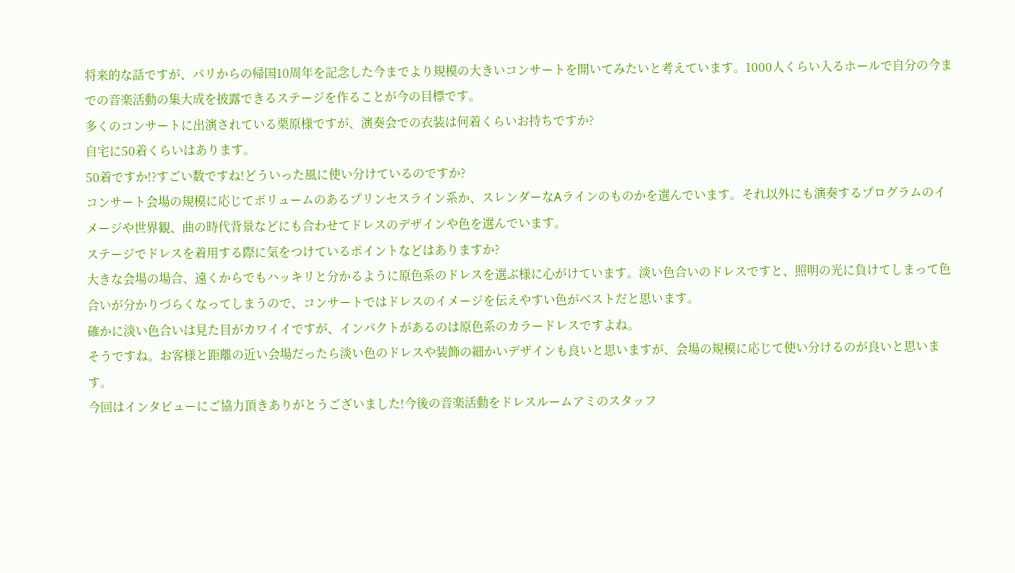将来的な話ですが、パリからの帰国10周年を記念した今までより規模の大きいコンサートを開いてみたいと考えています。1000人くらい入るホールで自分の今までの音楽活動の集大成を披露できるステージを作ることが今の目標です。
多くのコンサートに出演されている栗原様ですが、演奏会での衣装は何着くらいお持ちですか?
自宅に50着くらいはあります。
50着ですか!?すごい数ですね!どういった風に使い分けているのですか?
コンサート会場の規模に応じてボリュームのあるプリンセスライン系か、スレンダーなAラインのものかを選んでいます。それ以外にも演奏するプログラムのイメージや世界観、曲の時代背景などにも合わせてドレスのデザインや色を選んでいます。
ステージでドレスを着用する際に気をつけているポイントなどはありますか?
大きな会場の場合、遠くからでもハッキリと分かるように原色系のドレスを選ぶ様に心がけています。淡い色合いのドレスですと、照明の光に負けてしまって色合いが分かりづらくなってしまうので、コンサートではドレスのイメージを伝えやすい色がベストだと思います。
確かに淡い色合いは見た目がカワイイですが、インパクトがあるのは原色系のカラードレスですよね。
そうですね。お客様と距離の近い会場だったら淡い色のドレスや装飾の細かいデザインも良いと思いますが、会場の規模に応じて使い分けるのが良いと思います。
今回はインタビューにご協力頂きありがとうございました!今後の音楽活動をドレスルームアミのスタッフ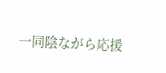一同陰ながら応援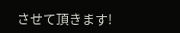させて頂きます!